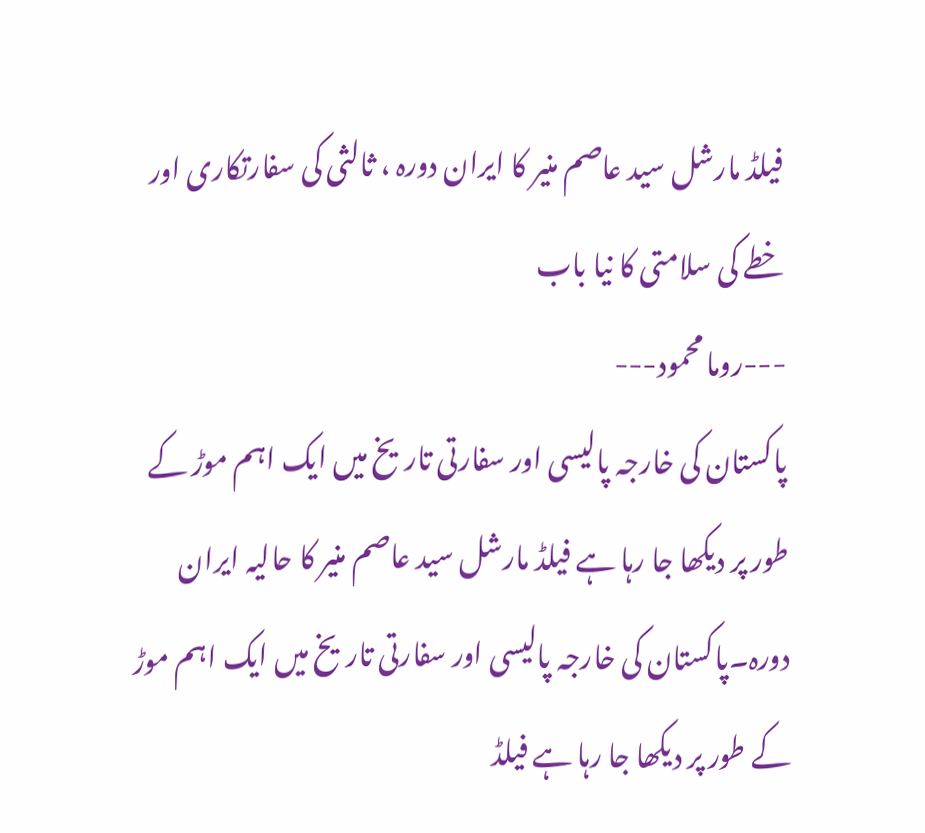فیلڈ مارشل سید عاصم منیر کا ایران دورہ ، ثالثی کی سفارتکاری اور خطے کی سلامتی کا نیا باب
---روما محمود---
پاکستان کی خارجہ پالیسی اور سفارتی تاریخ میں ایک اہم موڑ کے طور پر دیکھا جا رہا ہے فیلڈ مارشل سید عاصم منیر کا حالیہ ایران دورہ۔پاکستان کی خارجہ پالیسی اور سفارتی تاریخ میں ایک اہم موڑ کے طور پر دیکھا جا رہا ہے فیلڈ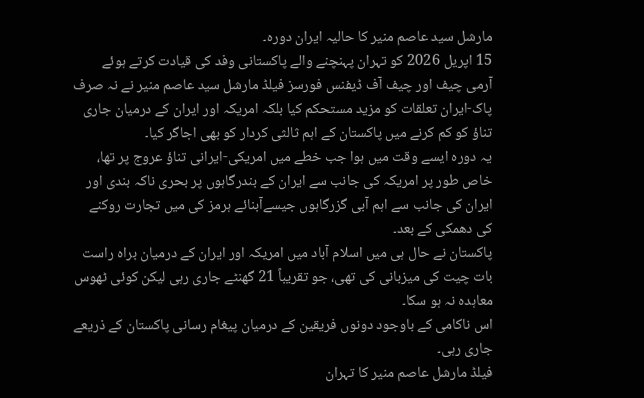مارشل سید عاصم منیر کا حالیہ ایران دورہ۔
15 اپریل 2026 کو تہران پہنچنے والے پاکستانی وفد کی قیادت کرتے ہوئے آرمی چیف اور چیف آف ڈیفنس فورسز فیلڈ مارشل سید عاصم منیر نے نہ صرف پاک-ایران تعلقات کو مزید مستحکم کیا بلکہ امریکہ اور ایران کے درمیان جاری تناؤ کو کم کرنے میں پاکستان کے اہم ثالثی کردار کو بھی اجاگر کیا۔
یہ دورہ ایسے وقت میں ہوا جب خطے میں امریکی-ایرانی تناؤ عروج پر تھا، خاص طور پر امریکہ کی جانب سے ایران کے بندرگاہوں پر بحری ناکہ بندی اور ایران کی جانب سے اہم آبی گزرگاہوں جیسےآبنائے ہرمز کی میں تجارت روکنے کی دھمکی کے بعد۔
پاکستان نے حال ہی میں اسلام آباد میں امریکہ اور ایران کے درمیان براہ راست بات چیت کی میزبانی کی تھی، جو تقریباً 21 گھنٹے جاری رہی لیکن کوئی ٹھوس معاہدہ نہ ہو سکا۔
اس ناکامی کے باوجود دونوں فریقین کے درمیان پیغام رسانی پاکستان کے ذریعے جاری رہی۔
فیلڈ مارشل عاصم منیر کا تہران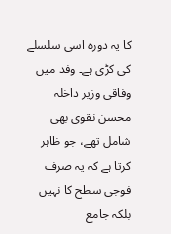کا یہ دورہ اسی سلسلے کی کڑی ہے۔ وفد میں وفاقی وزیر داخلہ محسن نقوی بھی شامل تھے، جو ظاہر کرتا ہے کہ یہ صرف فوجی سطح کا نہیں بلکہ جامع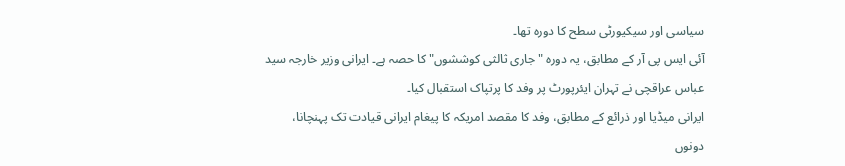سیاسی اور سیکیورٹی سطح کا دورہ تھا۔
آئی ایس پی آر کے مطابق، یہ دورہ "جاری ثالثی کوششوں" کا حصہ ہے۔ ایرانی وزیر خارجہ سید عباس عراقچی نے تہران ایئرپورٹ پر وفد کا پرتپاک استقبال کیا۔
ایرانی میڈیا اور ذرائع کے مطابق، وفد کا مقصد امریکہ کا پیغام ایرانی قیادت تک پہنچانا، دونوں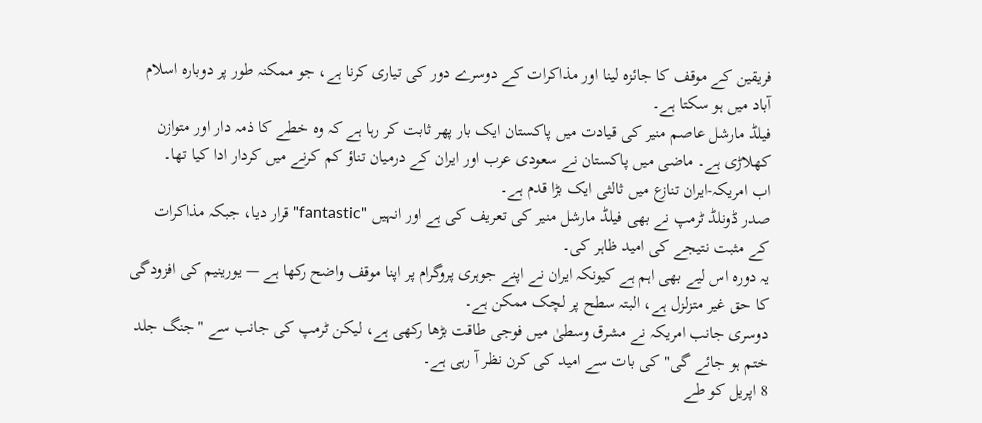فریقین کے موقف کا جائزہ لینا اور مذاکرات کے دوسرے دور کی تیاری کرنا ہے، جو ممکنہ طور پر دوبارہ اسلام آباد میں ہو سکتا ہے۔
فیلڈ مارشل عاصم منیر کی قیادت میں پاکستان ایک بار پھر ثابت کر رہا ہے کہ وہ خطے کا ذمہ دار اور متوازن کھلاڑی ہے۔ ماضی میں پاکستان نے سعودی عرب اور ایران کے درمیان تناؤ کم کرنے میں کردار ادا کیا تھا۔
اب امریکہ-ایران تنازع میں ثالثی ایک بڑا قدم ہے۔
صدر ڈونلڈ ٹرمپ نے بھی فیلڈ مارشل منیر کی تعریف کی ہے اور انہیں "fantastic" قرار دیا، جبکہ مذاکرات کے مثبت نتیجے کی امید ظاہر کی۔
یہ دورہ اس لیے بھی اہم ہے کیونکہ ایران نے اپنے جوہری پروگرام پر اپنا موقف واضح رکھا ہے — یورینیم کی افزودگی کا حق غیر متزلزل ہے، البتہ سطح پر لچک ممکن ہے۔
دوسری جانب امریکہ نے مشرق وسطیٰ میں فوجی طاقت بڑھا رکھی ہے، لیکن ٹرمپ کی جانب سے "جنگ جلد ختم ہو جائے گی" کی بات سے امید کی کرن نظر آ رہی ہے۔
8 اپریل کو طے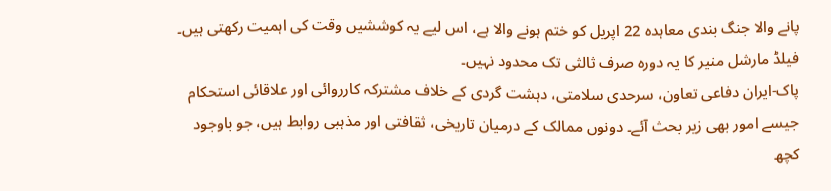پانے والا جنگ بندی معاہدہ 22 اپریل کو ختم ہونے والا ہے، اس لیے یہ کوششیں وقت کی اہمیت رکھتی ہیں۔
فیلڈ مارشل منیر کا یہ دورہ صرف ثالثی تک محدود نہیں۔
پاک-ایران دفاعی تعاون، سرحدی سلامتی، دہشت گردی کے خلاف مشترکہ کارروائی اور علاقائی استحکام جیسے امور بھی زیر بحث آئے۔ دونوں ممالک کے درمیان تاریخی، ثقافتی اور مذہبی روابط ہیں، جو باوجود کچھ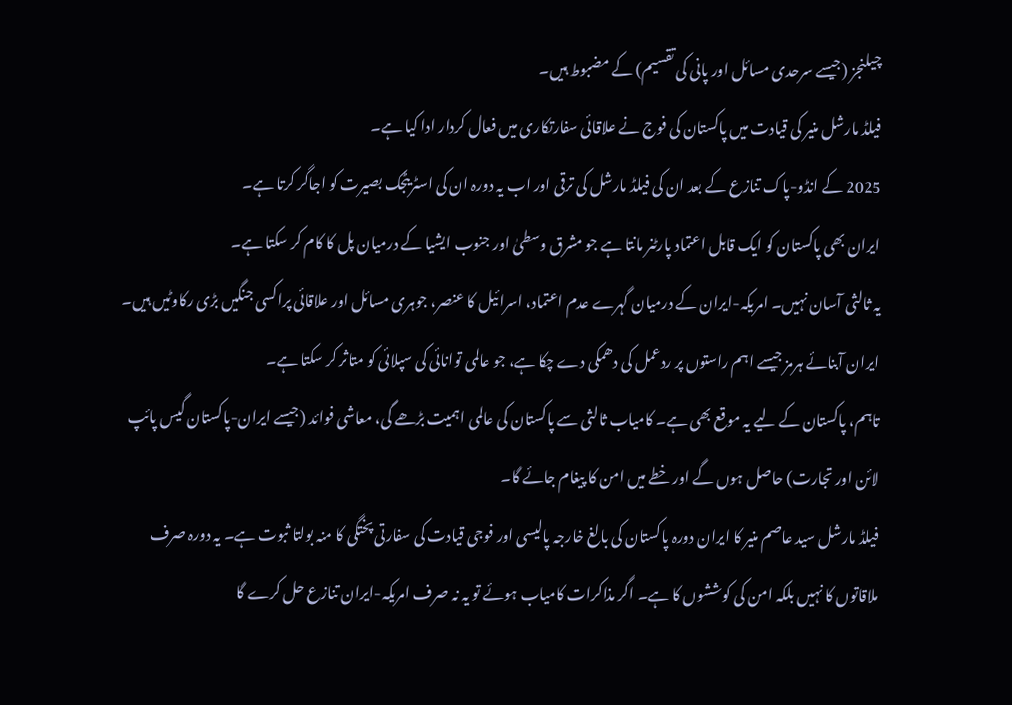چیلنجز (جیسے سرحدی مسائل اور پانی کی تقسیم) کے مضبوط ہیں۔
فیلڈ مارشل منیر کی قیادت میں پاکستان کی فوج نے علاقائی سفارتکاری میں فعال کردار ادا کیا ہے۔
2025 کے انڈو-پاک تنازع کے بعد ان کی فیلڈ مارشل کی ترقی اور اب یہ دورہ ان کی اسٹریٹجک بصیرت کو اجاگر کرتا ہے۔
ایران بھی پاکستان کو ایک قابل اعتماد پارٹنر مانتا ہے جو مشرق وسطیٰ اور جنوب ایشیا کے درمیان پل کا کام کر سکتا ہے۔
یہ ثالثی آسان نہیں۔ امریکہ-ایران کے درمیان گہرے عدم اعتماد، اسرائیل کا عنصر، جوہری مسائل اور علاقائی پراکسی جنگیں بڑی رکاوٹیں ہیں۔ ایران آبنائے ہرمز جیسے اہم راستوں پر ردعمل کی دھمکی دے چکا ہے، جو عالمی توانائی کی سپلائی کو متاثر کر سکتا ہے۔
تاہم، پاکستان کے لیے یہ موقع بھی ہے۔ کامیاب ثالثی سے پاکستان کی عالمی اہمیت بڑھے گی، معاشی فوائد (جیسے ایران-پاکستان گیس پائپ لائن اور تجارت) حاصل ہوں گے اور خطے میں امن کا پیغام جائے گا۔
فیلڈ مارشل سید عاصم منیر کا ایران دورہ پاکستان کی بالغ خارجہ پالیسی اور فوجی قیادت کی سفارتی پختگی کا منہ بولتا ثبوت ہے۔ یہ دورہ صرف ملاقاتوں کا نہیں بلکہ امن کی کوششوں کا ہے۔ اگر مذاکرات کامیاب ہوئے تو یہ نہ صرف امریکہ-ایران تنازع حل کرے گا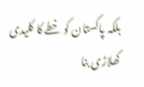بلکہ پاکستان کو خطے کا کلیدی کھلاڑی بنا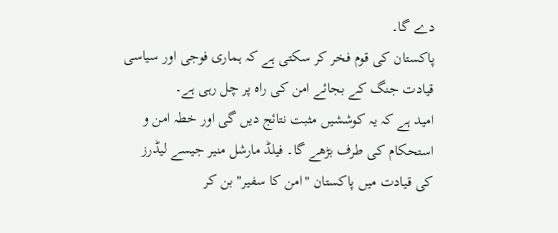دے گا۔
پاکستان کی قوم فخر کر سکتی ہے کہ ہماری فوجی اور سیاسی قیادت جنگ کے بجائے امن کی راہ پر چل رہی ہے۔
امید ہے کہ یہ کوششیں مثبت نتائج دیں گی اور خطہ امن و استحکام کی طرف بڑھے گا۔ فیلڈ مارشل منیر جیسے لیڈرز کی قیادت میں پاکستان "امن کا سفیر" بن کر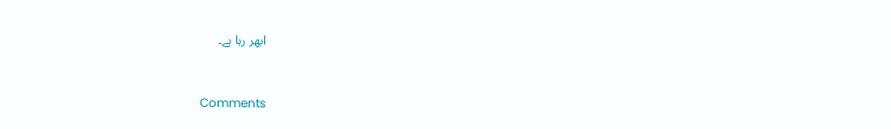ابھر رہا ہے۔


Comments